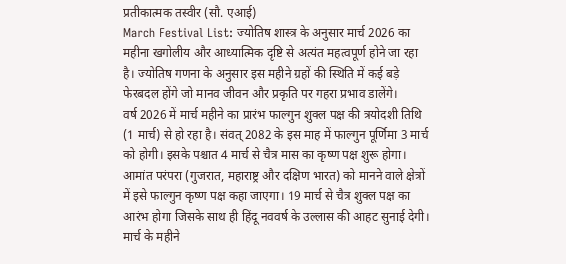प्रतीकात्मक तस्वीर (सौ. एआई)
March Festival List: ज्योतिष शास्त्र के अनुसार मार्च 2026 का महीना खगोलीय और आध्यात्मिक दृष्टि से अत्यंत महत्वपूर्ण होने जा रहा है। ज्योतिष गणना के अनुसार इस महीने ग्रहों की स्थिति में कई बड़े फेरबदल होंगे जो मानव जीवन और प्रकृति पर गहरा प्रभाव डालेंगे।
वर्ष 2026 में मार्च महीने का प्रारंभ फाल्गुन शुक्ल पक्ष की त्रयोदशी तिथि (1 मार्च) से हो रहा है। संवत् 2082 के इस माह में फाल्गुन पूर्णिमा 3 मार्च को होगी। इसके पश्चात 4 मार्च से चैत्र मास का कृष्ण पक्ष शुरू होगा। आमांत परंपरा (गुजरात, महाराष्ट्र और दक्षिण भारत) को मानने वाले क्षेत्रों में इसे फाल्गुन कृष्ण पक्ष कहा जाएगा। 19 मार्च से चैत्र शुक्ल पक्ष का आरंभ होगा जिसके साथ ही हिंदू नववर्ष के उल्लास की आहट सुनाई देगी।
मार्च के महीने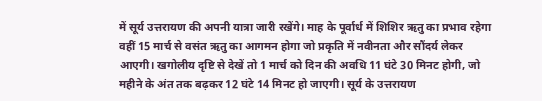में सूर्य उत्तरायण की अपनी यात्रा जारी रखेंगे। माह के पूर्वार्ध में शिशिर ऋतु का प्रभाव रहेगा वहीं 15 मार्च से वसंत ऋतु का आगमन होगा जो प्रकृति में नवीनता और सौंदर्य लेकर आएगी। खगोलीय दृष्टि से देखें तो 1 मार्च को दिन की अवधि 11 घंटे 30 मिनट होगी, जो महीने के अंत तक बढ़कर 12 घंटे 14 मिनट हो जाएगी। सूर्य के उत्तरायण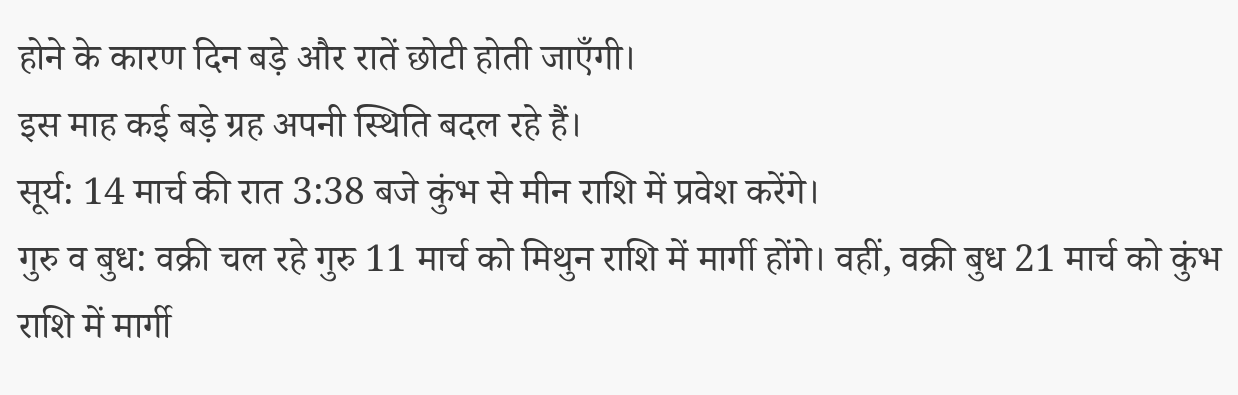होने के कारण दिन बड़े और रातें छोटी होती जाएँगी।
इस माह कई बड़े ग्रह अपनी स्थिति बदल रहे हैं।
सूर्य: 14 मार्च की रात 3:38 बजे कुंभ से मीन राशि में प्रवेश करेंगे।
गुरु व बुध: वक्री चल रहे गुरु 11 मार्च को मिथुन राशि में मार्गी होंगे। वहीं, वक्री बुध 21 मार्च को कुंभ राशि में मार्गी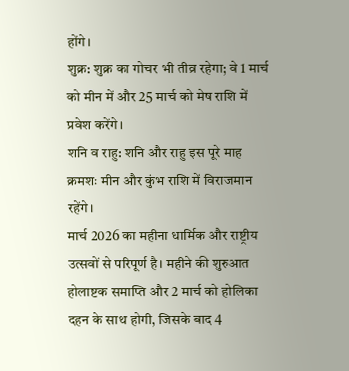होंगे।
शुक्र: शुक्र का गोचर भी तीव्र रहेगा; वे 1 मार्च को मीन में और 25 मार्च को मेष राशि में प्रवेश करेंगे।
शनि व राहु: शनि और राहु इस पूरे माह क्रमशः मीन और कुंभ राशि में विराजमान रहेंगे।
मार्च 2026 का महीना धार्मिक और राष्ट्रीय उत्सवों से परिपूर्ण है। महीने की शुरुआत होलाष्टक समाप्ति और 2 मार्च को होलिका दहन के साथ होगी, जिसके बाद 4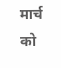मार्च को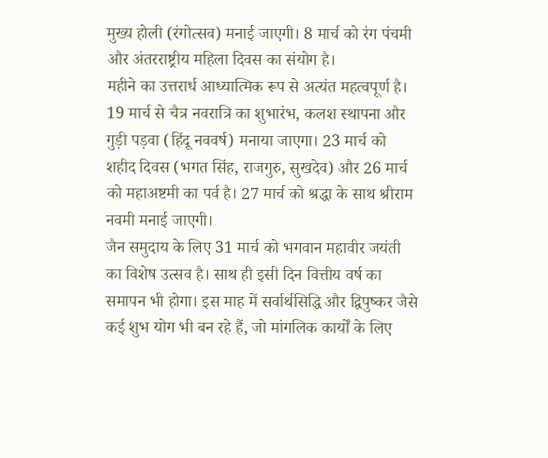मुख्य होली (रंगोत्सव) मनाई जाएगी। 8 मार्च को रंग पंचमी और अंतरराष्ट्रीय महिला दिवस का संयोग है।
महीने का उत्तरार्ध आध्यात्मिक रूप से अत्यंत महत्वपूर्ण है। 19 मार्च से चैत्र नवरात्रि का शुभारंभ, कलश स्थापना और गुड़ी पड़वा (हिंदू नववर्ष) मनाया जाएगा। 23 मार्च को शहीद दिवस (भगत सिंह, राजगुरु, सुखदेव) और 26 मार्च को महाअष्टमी का पर्व है। 27 मार्च को श्रद्धा के साथ श्रीराम नवमी मनाई जाएगी।
जैन समुदाय के लिए 31 मार्च को भगवान महावीर जयंती का विशेष उत्सव है। साथ ही इसी दिन वित्तीय वर्ष का समापन भी होगा। इस माह में सर्वार्थसिद्धि और द्विपुष्कर जैसे कई शुभ योग भी बन रहे हैं, जो मांगलिक कार्यों के लिए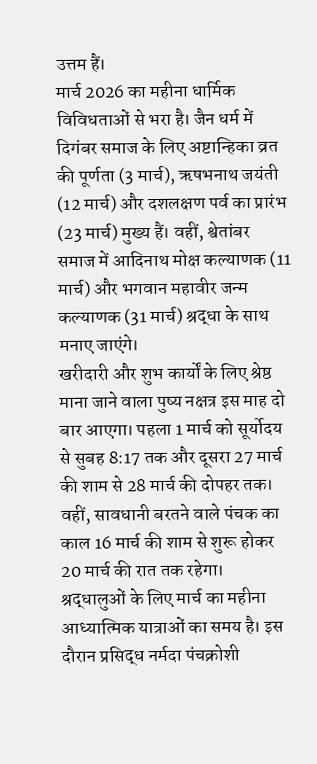उत्तम हैं।
मार्च 2026 का महीना धार्मिक विविधताओं से भरा है। जैन धर्म में दिगंबर समाज के लिए अष्टान्हिका व्रत की पूर्णता (3 मार्च), ऋषभनाथ जयंती (12 मार्च) और दशलक्षण पर्व का प्रारंभ (23 मार्च) मुख्य हैं। वहीं, श्वेतांबर समाज में आदिनाथ मोक्ष कल्याणक (11 मार्च) और भगवान महावीर जन्म कल्याणक (31 मार्च) श्रद्धा के साथ मनाए जाएंगे।
खरीदारी और शुभ कार्यों के लिए श्रेष्ठ माना जाने वाला पुष्य नक्षत्र इस माह दो बार आएगा। पहला 1 मार्च को सूर्योदय से सुबह 8:17 तक और दूसरा 27 मार्च की शाम से 28 मार्च की दोपहर तक। वहीं, सावधानी बरतने वाले पंचक का काल 16 मार्च की शाम से शुरू होकर 20 मार्च की रात तक रहेगा।
श्रद्धालुओं के लिए मार्च का महीना आध्यात्मिक यात्राओं का समय है। इस दौरान प्रसिद्ध नर्मदा पंचक्रोशी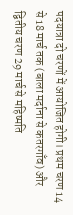पदयात्रा दो चरणों में आयोजित होगी। प्रथम चरण 14 से 18 मार्च तक (बाला मर्दाना से कतरगाँव) और द्वितीय चरण 29 मार्च से महिष्मति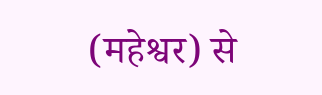(महेश्वर) से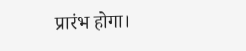प्रारंभ होगा।